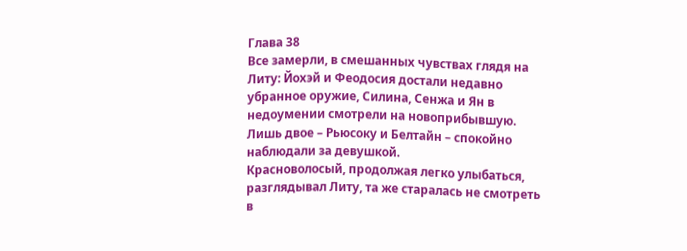Глава 38
Все замерли, в смешанных чувствах глядя на Литу: Йохэй и Феодосия достали недавно убранное оружие, Силина, Сенжа и Ян в недоумении смотрели на новоприбывшую. Лишь двое – Рьюсоку и Белтайн – спокойно наблюдали за девушкой.
Красноволосый, продолжая легко улыбаться, разглядывал Литу, та же старалась не смотреть в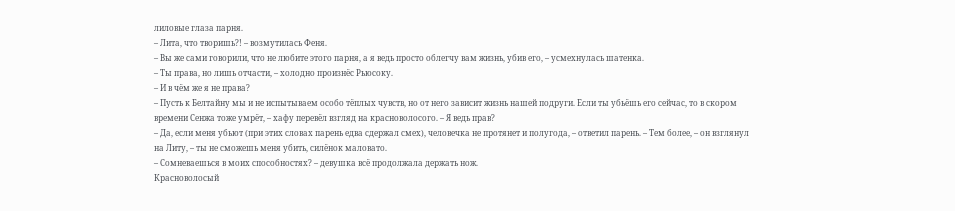лиловые глаза парня.
– Лита, что творишь?! – возмутилась Феня.
– Вы же сами говорили, что не любите этого парня, а я ведь просто облегчу вам жизнь, убив его, – усмехнулась шатенка.
– Ты права, но лишь отчасти, – холодно произнёс Рьюсоку.
– И в чём же я не права?
– Пусть к Белтайну мы и не испытываем особо тёплых чувств, но от него зависит жизнь нашей подруги. Если ты убьёшь его сейчас, то в скором времени Сенжа тоже умрёт, – хафу перевёл взгляд на красноволосого. – Я ведь прав?
– Да, если меня убьют (при этих словах парень едва сдержал смех), человечка не протянет и полугода, – ответил парень. – Тем более, – он взглянул на Литу, – ты не сможешь меня убить, силёнок маловато.
– Сомневаешься в моих способностях? – девушка всё продолжала держать нож.
Красноволосый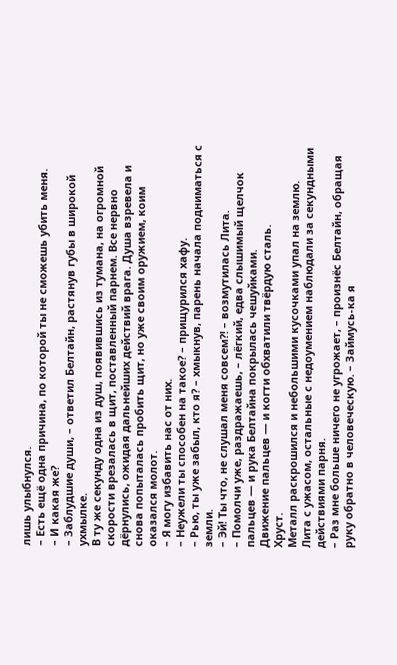лишь улыбнулся.
– Есть ещё одна причина, по которой ты не сможешь убить меня.
– И какая же?
– Заблудшие души, – ответил Белтайн, растянув губы в широкой ухмылке.
В ту же секунду одна из душ, появившись из тумана, на огромной скорости врезалась в щит, поставленный парнем. Все нервно дёрнулись, ожидая дальнейших действий врага. Душа взревела и снова попыталась пробить щит, но уже своим оружием, коим оказался молот.
– Я могу избавить нас от них.
– Неужели ты способен на такое? – прищурился хафу.
– Рью, ты уже забыл, кто я? – хмыкнув, парень начала подниматься с земли.
– Эй! Ты что, не слушал меня совсем?! – возмутилась Лита.
– Помолчи уже, раздражаешь, – лёгкий, едва слышимый щелчок пальцев — и рука Белтайна покрылась чешуйками.
Движение пальцев — и когти обхватили твёрдую сталь.
Хруст.
Металл раскрошился и небольшими кусочками упал на землю.
Лита с ужасом, остальные с недоумением наблюдали за секундными действиями парня.
– Раз мне больше ничего не угрожает, – произнёс Белтайн, обращая руку обратно в человеческую. – Займусь-ка я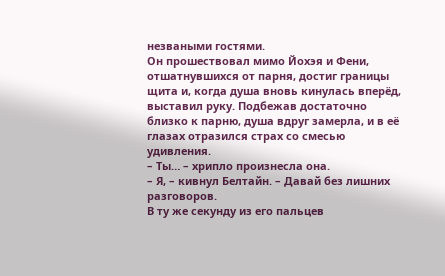незваными гостями.
Он прошествовал мимо Йохэя и Фени, отшатнувшихся от парня, достиг границы щита и, когда душа вновь кинулась вперёд, выставил руку. Подбежав достаточно близко к парню, душа вдруг замерла, и в её глазах отразился страх со смесью удивления.
– Ты… – хрипло произнесла она.
– Я, – кивнул Белтайн. – Давай без лишних разговоров.
В ту же секунду из его пальцев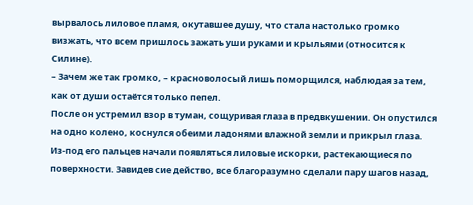вырвалось лиловое пламя, окутавшее душу, что стала настолько громко визжать, что всем пришлось зажать уши руками и крыльями (относится к Силине).
– Зачем же так громко, – красноволосый лишь поморщился, наблюдая за тем, как от души остаётся только пепел.
После он устремил взор в туман, сощуривая глаза в предвкушении. Он опустился на одно колено, коснулся обеими ладонями влажной земли и прикрыл глаза. Из-под его пальцев начали появляться лиловые искорки, растекающиеся по поверхности. Завидев сие действо, все благоразумно сделали пару шагов назад,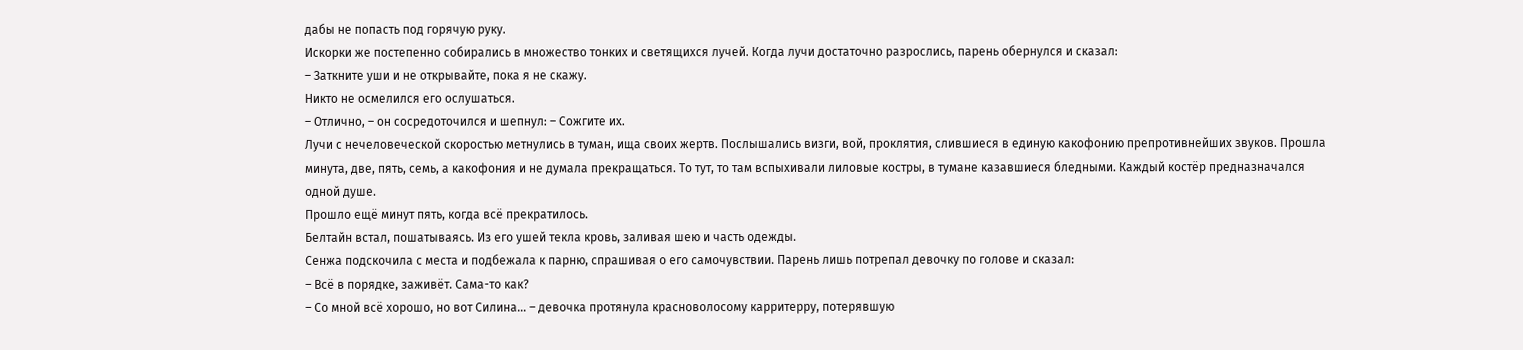дабы не попасть под горячую руку.
Искорки же постепенно собирались в множество тонких и светящихся лучей. Когда лучи достаточно разрослись, парень обернулся и сказал:
– Заткните уши и не открывайте, пока я не скажу.
Никто не осмелился его ослушаться.
– Отлично, – он сосредоточился и шепнул: – Сожгите их.
Лучи с нечеловеческой скоростью метнулись в туман, ища своих жертв. Послышались визги, вой, проклятия, слившиеся в единую какофонию препротивнейших звуков. Прошла минута, две, пять, семь, а какофония и не думала прекращаться. То тут, то там вспыхивали лиловые костры, в тумане казавшиеся бледными. Каждый костёр предназначался одной душе.
Прошло ещё минут пять, когда всё прекратилось.
Белтайн встал, пошатываясь. Из его ушей текла кровь, заливая шею и часть одежды.
Сенжа подскочила с места и подбежала к парню, спрашивая о его самочувствии. Парень лишь потрепал девочку по голове и сказал:
– Всё в порядке, заживёт. Сама-то как?
– Со мной всё хорошо, но вот Силина… – девочка протянула красноволосому карритерру, потерявшую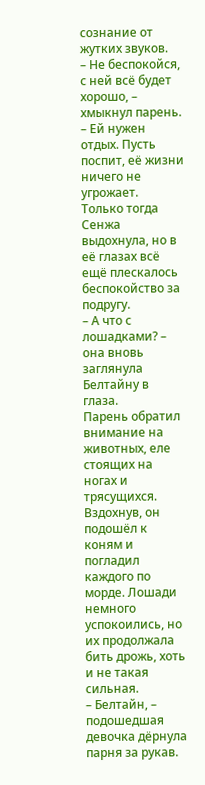сознание от жутких звуков.
– Не беспокойся, с ней всё будет хорошо, – хмыкнул парень. – Ей нужен отдых. Пусть поспит, её жизни ничего не угрожает.
Только тогда Сенжа выдохнула, но в её глазах всё ещё плескалось беспокойство за подругу.
– А что с лошадками? – она вновь заглянула Белтайну в глаза.
Парень обратил внимание на животных, еле стоящих на ногах и трясущихся. Вздохнув, он подошёл к коням и погладил каждого по морде. Лошади немного успокоились, но их продолжала бить дрожь, хоть и не такая сильная.
– Белтайн, – подошедшая девочка дёрнула парня за рукав.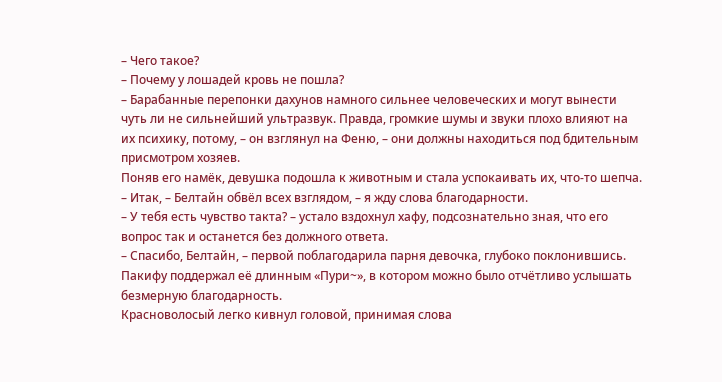– Чего такое?
– Почему у лошадей кровь не пошла?
– Барабанные перепонки дахунов намного сильнее человеческих и могут вынести чуть ли не сильнейший ультразвук. Правда, громкие шумы и звуки плохо влияют на их психику, потому, – он взглянул на Феню, – они должны находиться под бдительным присмотром хозяев.
Поняв его намёк, девушка подошла к животным и стала успокаивать их, что-то шепча.
– Итак, – Белтайн обвёл всех взглядом, – я жду слова благодарности.
– У тебя есть чувство такта? – устало вздохнул хафу, подсознательно зная, что его вопрос так и останется без должного ответа.
– Спасибо, Белтайн, – первой поблагодарила парня девочка, глубоко поклонившись. Пакифу поддержал её длинным «Пури~», в котором можно было отчётливо услышать безмерную благодарность.
Красноволосый легко кивнул головой, принимая слова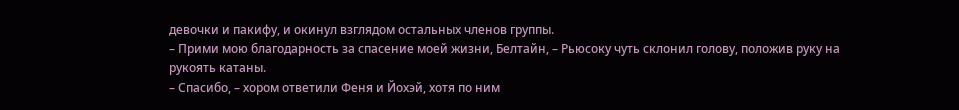девочки и пакифу, и окинул взглядом остальных членов группы.
– Прими мою благодарность за спасение моей жизни, Белтайн, – Рьюсоку чуть склонил голову, положив руку на рукоять катаны.
– Спасибо, – хором ответили Феня и Йохэй, хотя по ним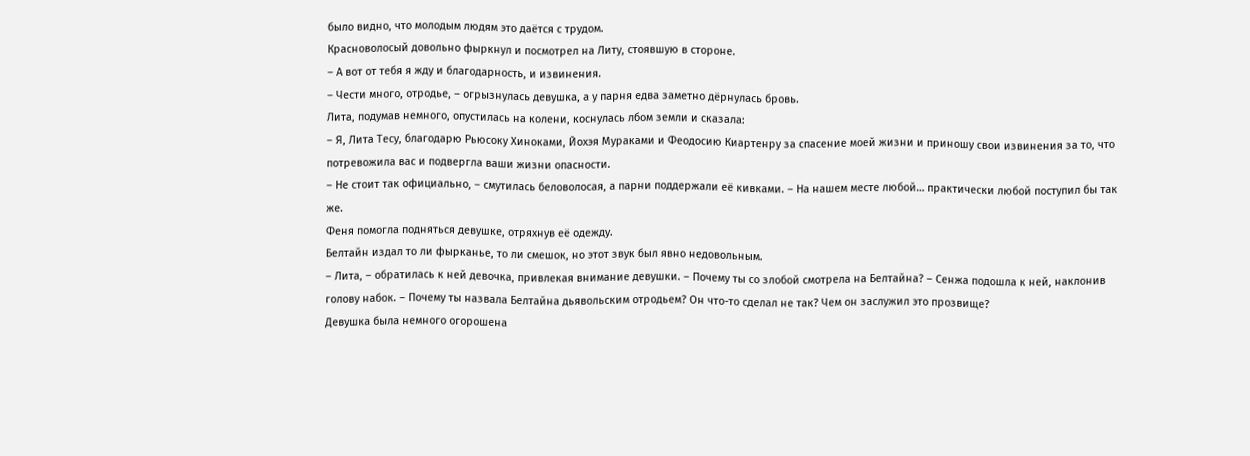было видно, что молодым людям это даётся с трудом.
Красноволосый довольно фыркнул и посмотрел на Литу, стоявшую в стороне.
– А вот от тебя я жду и благодарность, и извинения.
– Чести много, отродье, – огрызнулась девушка, а у парня едва заметно дёрнулась бровь.
Лита, подумав немного, опустилась на колени, коснулась лбом земли и сказала:
– Я, Лита Тесу, благодарю Рьюсоку Хиноками, Йохэя Мураками и Феодосию Киартенру за спасение моей жизни и приношу свои извинения за то, что потревожила вас и подвергла ваши жизни опасности.
– Не стоит так официально, – смутилась беловолосая, а парни поддержали её кивками. – На нашем месте любой… практически любой поступил бы так же.
Феня помогла подняться девушке, отряхнув её одежду.
Белтайн издал то ли фырканье, то ли смешок, но этот звук был явно недовольным.
– Лита, – обратилась к ней девочка, привлекая внимание девушки. – Почему ты со злобой смотрела на Белтайна? – Сенжа подошла к ней, наклонив голову набок. – Почему ты назвала Белтайна дьявольским отродьем? Он что-то сделал не так? Чем он заслужил это прозвище?
Девушка была немного огорошена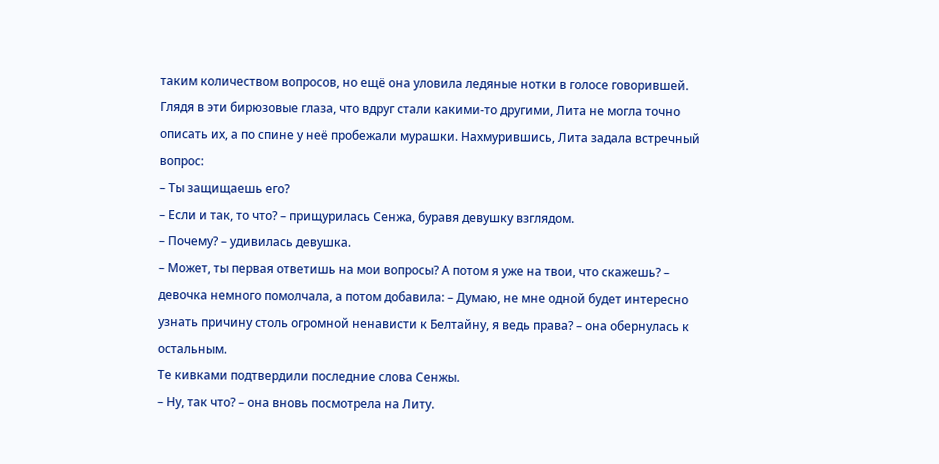таким количеством вопросов, но ещё она уловила ледяные нотки в голосе говорившей. Глядя в эти бирюзовые глаза, что вдруг стали какими-то другими, Лита не могла точно описать их, а по спине у неё пробежали мурашки. Нахмурившись, Лита задала встречный вопрос:
– Ты защищаешь его?
– Если и так, то что? – прищурилась Сенжа, буравя девушку взглядом.
– Почему? – удивилась девушка.
– Может, ты первая ответишь на мои вопросы? А потом я уже на твои, что скажешь? – девочка немного помолчала, а потом добавила: – Думаю, не мне одной будет интересно узнать причину столь огромной ненависти к Белтайну, я ведь права? – она обернулась к остальным.
Те кивками подтвердили последние слова Сенжы.
– Ну, так что? – она вновь посмотрела на Литу.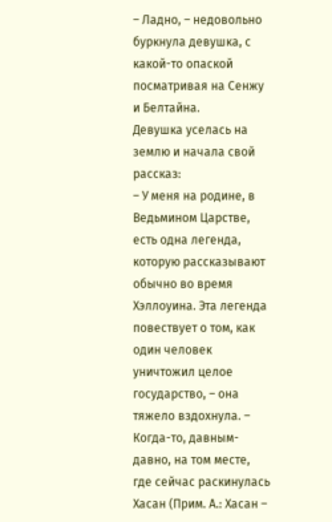– Ладно, – недовольно буркнула девушка, с какой-то опаской посматривая на Сенжу и Белтайна.
Девушка уселась на землю и начала свой рассказ:
– У меня на родине, в Ведьмином Царстве, есть одна легенда, которую рассказывают обычно во время Хэллоуина. Эта легенда повествует о том, как один человек уничтожил целое государство, – она тяжело вздохнула. – Когда-то, давным-давно, на том месте, где сейчас раскинулась Хасан (Прим. А.: Хасан –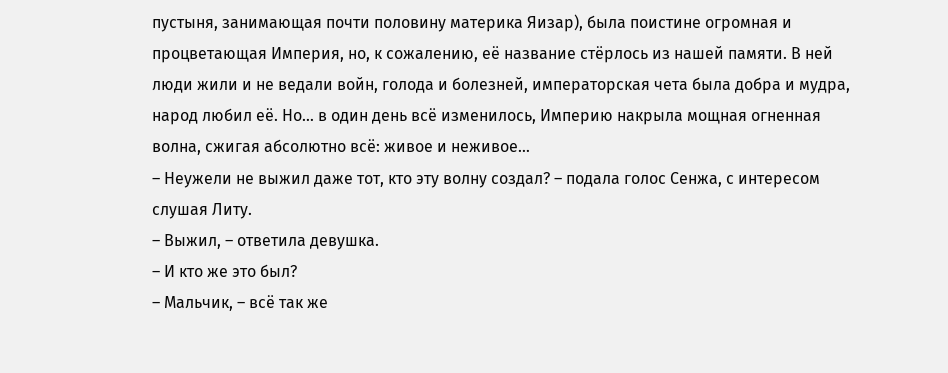пустыня, занимающая почти половину материка Яизар), была поистине огромная и процветающая Империя, но, к сожалению, её название стёрлось из нашей памяти. В ней люди жили и не ведали войн, голода и болезней, императорская чета была добра и мудра, народ любил её. Но… в один день всё изменилось, Империю накрыла мощная огненная волна, сжигая абсолютно всё: живое и неживое…
– Неужели не выжил даже тот, кто эту волну создал? – подала голос Сенжа, с интересом слушая Литу.
– Выжил, – ответила девушка.
– И кто же это был?
– Мальчик, – всё так же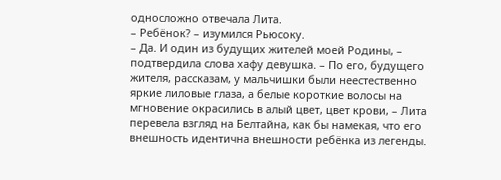односложно отвечала Лита.
– Ребёнок? – изумился Рьюсоку.
– Да. И один из будущих жителей моей Родины, – подтвердила слова хафу девушка. – По его, будущего жителя, рассказам, у мальчишки были неестественно яркие лиловые глаза, а белые короткие волосы на мгновение окрасились в алый цвет, цвет крови, – Лита перевела взгляд на Белтайна, как бы намекая, что его внешность идентична внешности ребёнка из легенды.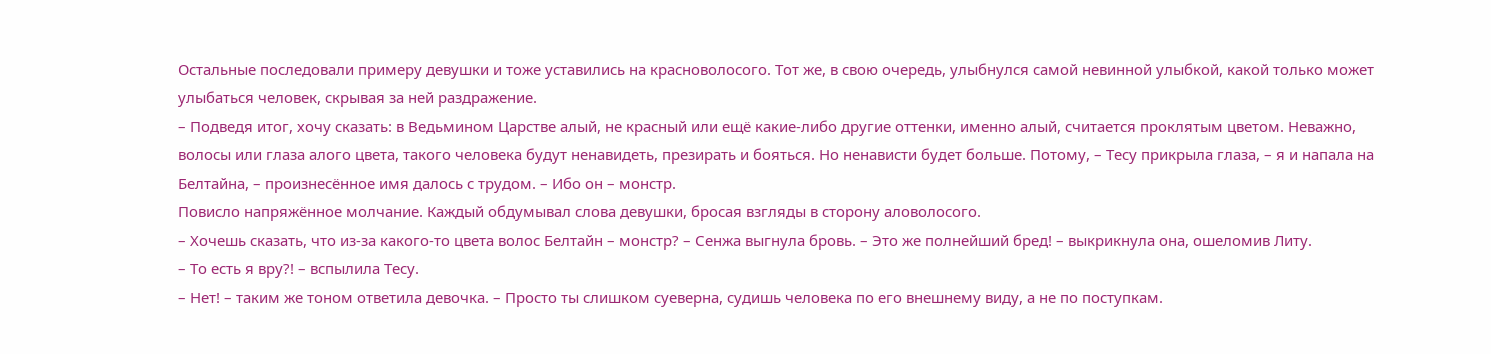Остальные последовали примеру девушки и тоже уставились на красноволосого. Тот же, в свою очередь, улыбнулся самой невинной улыбкой, какой только может улыбаться человек, скрывая за ней раздражение.
– Подведя итог, хочу сказать: в Ведьмином Царстве алый, не красный или ещё какие-либо другие оттенки, именно алый, считается проклятым цветом. Неважно, волосы или глаза алого цвета, такого человека будут ненавидеть, презирать и бояться. Но ненависти будет больше. Потому, – Тесу прикрыла глаза, – я и напала на Белтайна, – произнесённое имя далось с трудом. – Ибо он – монстр.
Повисло напряжённое молчание. Каждый обдумывал слова девушки, бросая взгляды в сторону аловолосого.
– Хочешь сказать, что из-за какого-то цвета волос Белтайн – монстр? – Сенжа выгнула бровь. – Это же полнейший бред! – выкрикнула она, ошеломив Литу.
– То есть я вру?! – вспылила Тесу.
– Нет! – таким же тоном ответила девочка. – Просто ты слишком суеверна, судишь человека по его внешнему виду, а не по поступкам.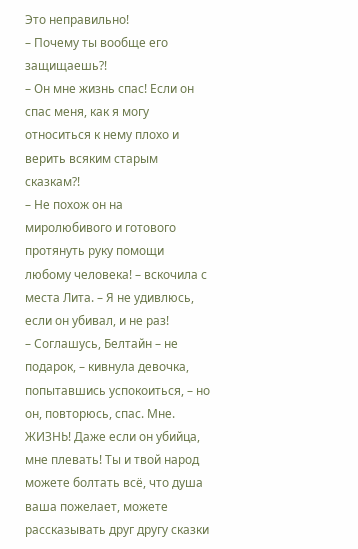Это неправильно!
– Почему ты вообще его защищаешь?!
– Он мне жизнь спас! Если он спас меня, как я могу относиться к нему плохо и верить всяким старым сказкам?!
– Не похож он на миролюбивого и готового протянуть руку помощи любому человека! – вскочила с места Лита. – Я не удивлюсь, если он убивал, и не раз!
– Соглашусь, Белтайн – не подарок, – кивнула девочка, попытавшись успокоиться, – но он, повторюсь, спас. Мне. ЖИЗНЬ! Даже если он убийца, мне плевать! Ты и твой народ можете болтать всё, что душа ваша пожелает, можете рассказывать друг другу сказки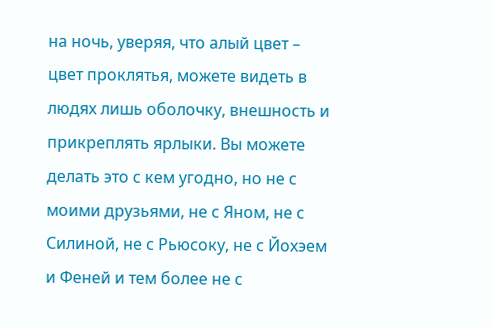на ночь, уверяя, что алый цвет – цвет проклятья, можете видеть в людях лишь оболочку, внешность и прикреплять ярлыки. Вы можете делать это с кем угодно, но не с моими друзьями, не с Яном, не с Силиной, не с Рьюсоку, не с Йохэем и Феней и тем более не с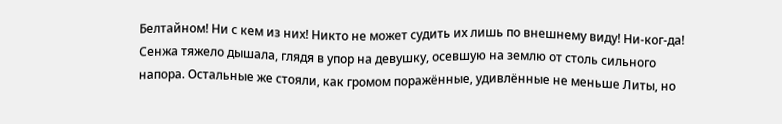Белтайном! Ни с кем из них! Никто не может судить их лишь по внешнему виду! Ни-ког-да!
Сенжа тяжело дышала, глядя в упор на девушку, осевшую на землю от столь сильного напора. Остальные же стояли, как громом поражённые, удивлённые не меньше Литы, но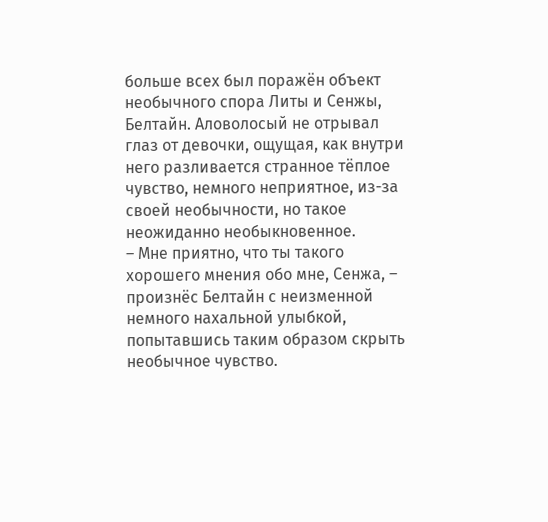больше всех был поражён объект необычного спора Литы и Сенжы, Белтайн. Аловолосый не отрывал глаз от девочки, ощущая, как внутри него разливается странное тёплое чувство, немного неприятное, из-за своей необычности, но такое неожиданно необыкновенное.
– Мне приятно, что ты такого хорошего мнения обо мне, Сенжа, – произнёс Белтайн с неизменной немного нахальной улыбкой, попытавшись таким образом скрыть необычное чувство.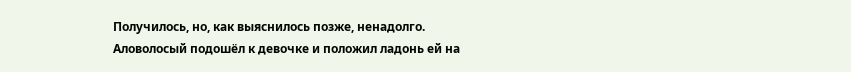Получилось, но, как выяснилось позже, ненадолго.
Аловолосый подошёл к девочке и положил ладонь ей на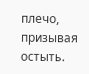плечо, призывая остыть.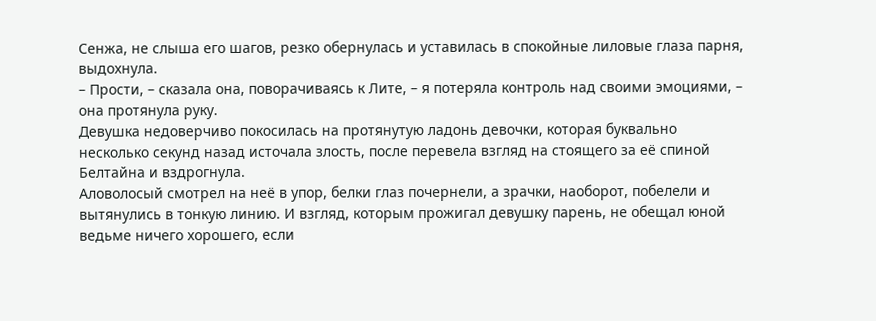Сенжа, не слыша его шагов, резко обернулась и уставилась в спокойные лиловые глаза парня, выдохнула.
– Прости, – сказала она, поворачиваясь к Лите, – я потеряла контроль над своими эмоциями, – она протянула руку.
Девушка недоверчиво покосилась на протянутую ладонь девочки, которая буквально несколько секунд назад источала злость, после перевела взгляд на стоящего за её спиной Белтайна и вздрогнула.
Аловолосый смотрел на неё в упор, белки глаз почернели, а зрачки, наоборот, побелели и вытянулись в тонкую линию. И взгляд, которым прожигал девушку парень, не обещал юной ведьме ничего хорошего, если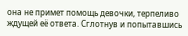она не примет помощь девочки, терпеливо ждущей её ответа. Сглотнув и попытавшись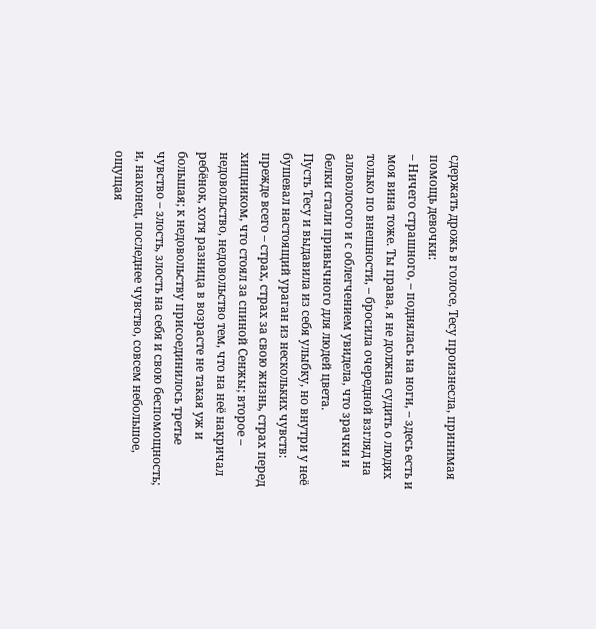сдержать дрожь в голосе, Тесу произнесла, принимая помощь девочки:
– Ничего страшного, – поднялась на ноги, – здесь есть и моя вина тоже. Ты права, я не должна судить о людях только по внешности, – бросила очередной взгляд на аловолосого и с облегчением увидела, что зрачки и белки стали привычного для людей цвета.
Пусть Тесу и выдавила из себя улыбку, но внутри у неё бушевал настоящий ураган из нескольких чувств: прежде всего – страх, страх за свою жизнь, страх перед хищником, что стоял за спиной Сенжы; второе – недовольство, недовольство тем, что на неё накричал ребёнок, хотя разница в возрасте не такая уж и большая; к недовольству присоединилось третье чувство – злость, злость на себя и свою беспомощность; и, наконец, последнее чувство, совсем небольшое, ощущая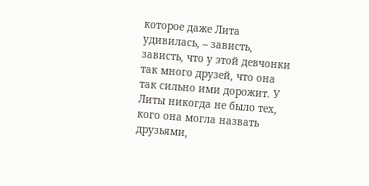которое даже Лита удивилась, – зависть, зависть, что у этой девчонки так много друзей, что она так сильно ими дорожит. У Литы никогда не было тех, кого она могла назвать друзьями,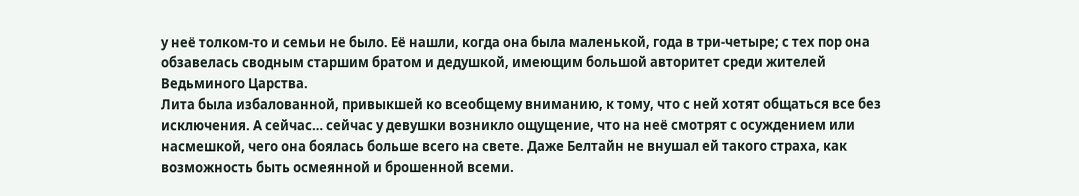у неё толком-то и семьи не было. Её нашли, когда она была маленькой, года в три-четыре; с тех пор она обзавелась сводным старшим братом и дедушкой, имеющим большой авторитет среди жителей Ведьминого Царства.
Лита была избалованной, привыкшей ко всеобщему вниманию, к тому, что с ней хотят общаться все без исключения. А сейчас… сейчас у девушки возникло ощущение, что на неё смотрят с осуждением или насмешкой, чего она боялась больше всего на свете. Даже Белтайн не внушал ей такого страха, как возможность быть осмеянной и брошенной всеми.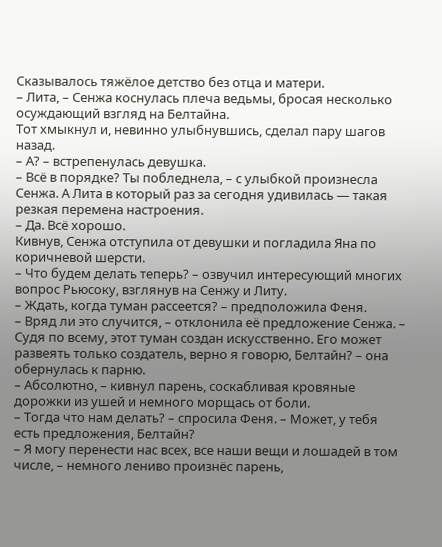Сказывалось тяжёлое детство без отца и матери.
– Лита, – Сенжа коснулась плеча ведьмы, бросая несколько осуждающий взгляд на Белтайна.
Тот хмыкнул и, невинно улыбнувшись, сделал пару шагов назад.
– А? – встрепенулась девушка.
– Всё в порядке? Ты побледнела, – с улыбкой произнесла Сенжа. А Лита в который раз за сегодня удивилась — такая резкая перемена настроения.
– Да. Всё хорошо.
Кивнув, Сенжа отступила от девушки и погладила Яна по коричневой шерсти.
– Что будем делать теперь? – озвучил интересующий многих вопрос Рьюсоку, взглянув на Сенжу и Литу.
– Ждать, когда туман рассеется? – предположила Феня.
– Вряд ли это случится, – отклонила её предложение Сенжа. – Судя по всему, этот туман создан искусственно. Его может развеять только создатель, верно я говорю, Белтайн? – она обернулась к парню.
– Абсолютно, – кивнул парень, соскабливая кровяные дорожки из ушей и немного морщась от боли.
– Тогда что нам делать? – спросила Феня. – Может, у тебя есть предложения, Белтайн?
– Я могу перенести нас всех, все наши вещи и лошадей в том числе, – немного лениво произнёс парень,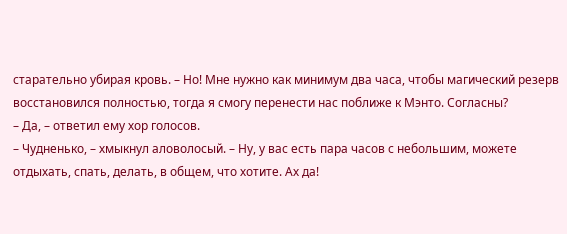старательно убирая кровь. – Но! Мне нужно как минимум два часа, чтобы магический резерв восстановился полностью, тогда я смогу перенести нас поближе к Мэнто. Согласны?
– Да, – ответил ему хор голосов.
– Чудненько, – хмыкнул аловолосый. – Ну, у вас есть пара часов с небольшим, можете отдыхать, спать, делать, в общем, что хотите. Ах да!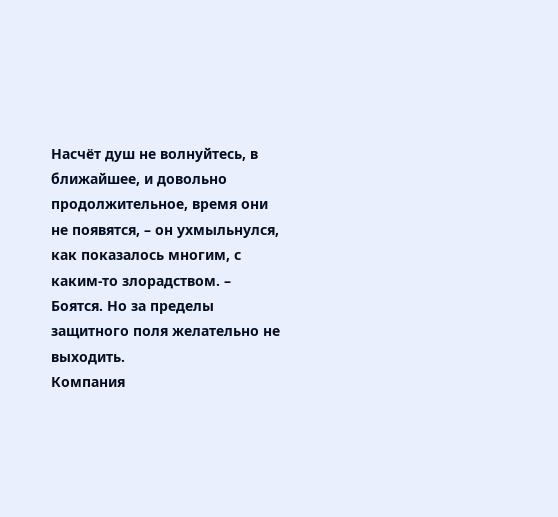Насчёт душ не волнуйтесь, в ближайшее, и довольно продолжительное, время они не появятся, – он ухмыльнулся, как показалось многим, с каким-то злорадством. – Боятся. Но за пределы защитного поля желательно не выходить.
Компания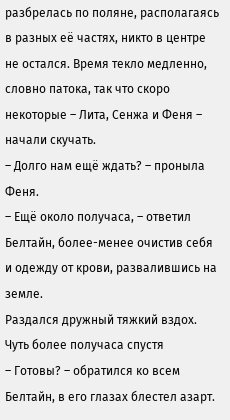разбрелась по поляне, располагаясь в разных её частях, никто в центре не остался. Время текло медленно, словно патока, так что скоро некоторые – Лита, Сенжа и Феня – начали скучать.
– Долго нам ещё ждать? – проныла Феня.
– Ещё около получаса, – ответил Белтайн, более-менее очистив себя и одежду от крови, развалившись на земле.
Раздался дружный тяжкий вздох.
Чуть более получаса спустя
– Готовы? – обратился ко всем Белтайн, в его глазах блестел азарт.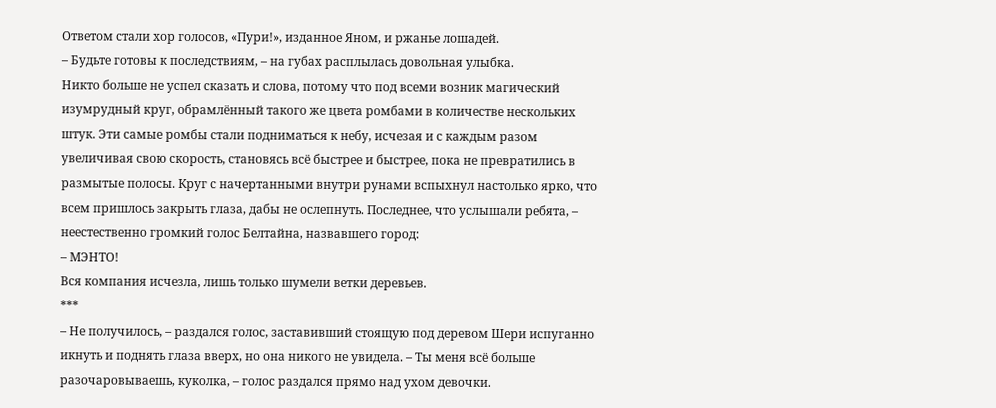Ответом стали хор голосов, «Пури!», изданное Яном, и ржанье лошадей.
– Будьте готовы к последствиям, – на губах расплылась довольная улыбка.
Никто больше не успел сказать и слова, потому что под всеми возник магический изумрудный круг, обрамлённый такого же цвета ромбами в количестве нескольких штук. Эти самые ромбы стали подниматься к небу, исчезая и с каждым разом увеличивая свою скорость, становясь всё быстрее и быстрее, пока не превратились в размытые полосы. Круг с начертанными внутри рунами вспыхнул настолько ярко, что всем пришлось закрыть глаза, дабы не ослепнуть. Последнее, что услышали ребята, – неестественно громкий голос Белтайна, назвавшего город:
– МЭНТО!
Вся компания исчезла, лишь только шумели ветки деревьев.
***
– Не получилось, – раздался голос, заставивший стоящую под деревом Шери испуганно икнуть и поднять глаза вверх, но она никого не увидела. – Ты меня всё больше разочаровываешь, куколка, – голос раздался прямо над ухом девочки.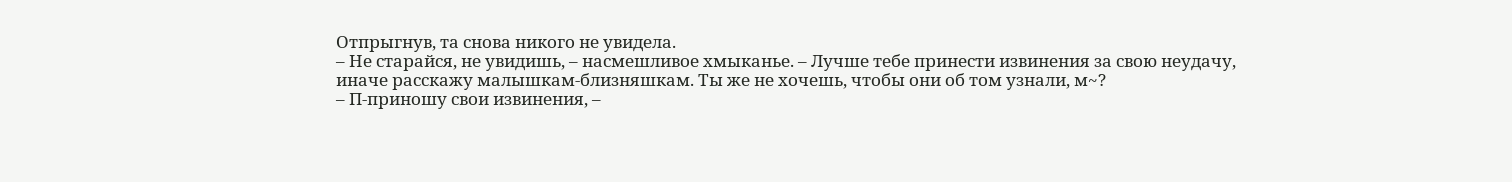Отпрыгнув, та снова никого не увидела.
– Не старайся, не увидишь, – насмешливое хмыканье. – Лучше тебе принести извинения за свою неудачу, иначе расскажу малышкам-близняшкам. Ты же не хочешь, чтобы они об том узнали, м~?
– П-приношу свои извинения, –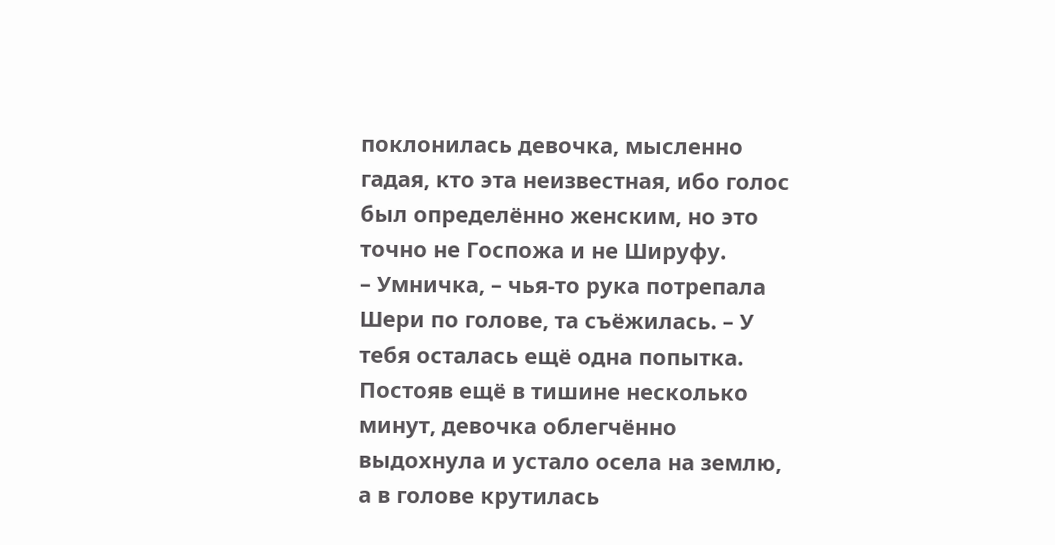поклонилась девочка, мысленно гадая, кто эта неизвестная, ибо голос был определённо женским, но это точно не Госпожа и не Шируфу.
– Умничка, – чья-то рука потрепала Шери по голове, та съёжилась. – У тебя осталась ещё одна попытка.
Постояв ещё в тишине несколько минут, девочка облегчённо выдохнула и устало осела на землю, а в голове крутилась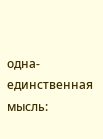одна-единственная мысль: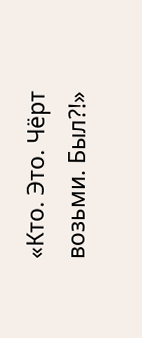«Кто. Это. Чёрт возьми. Был?!»